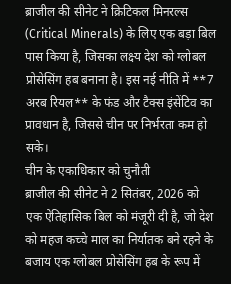ब्राजील की सीनेट ने क्रिटिकल मिनरल्स (Critical Minerals) के लिए एक बड़ा बिल पास किया है, जिसका लक्ष्य देश को ग्लोबल प्रोसेसिंग हब बनाना है। इस नई नीति में **7 अरब रियल** के फंड और टैक्स इंसेंटिव का प्रावधान है, जिससे चीन पर निर्भरता कम हो सके।
चीन के एकाधिकार को चुनौती
ब्राजील की सीनेट ने 2 सितंबर, 2026 को एक ऐतिहासिक बिल को मंजूरी दी है, जो देश को महज कच्चे माल का निर्यातक बने रहने के बजाय एक ग्लोबल प्रोसेसिंग हब के रूप में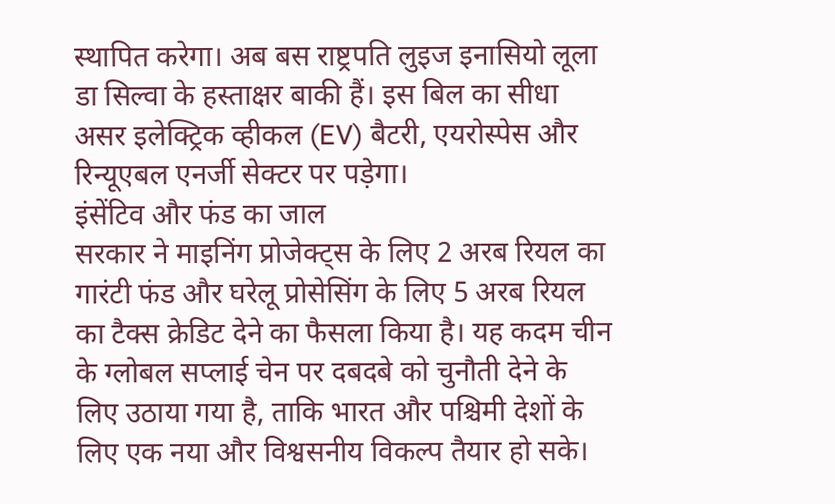स्थापित करेगा। अब बस राष्ट्रपति लुइज इनासियो लूला डा सिल्वा के हस्ताक्षर बाकी हैं। इस बिल का सीधा असर इलेक्ट्रिक व्हीकल (EV) बैटरी, एयरोस्पेस और रिन्यूएबल एनर्जी सेक्टर पर पड़ेगा।
इंसेंटिव और फंड का जाल
सरकार ने माइनिंग प्रोजेक्ट्स के लिए 2 अरब रियल का गारंटी फंड और घरेलू प्रोसेसिंग के लिए 5 अरब रियल का टैक्स क्रेडिट देने का फैसला किया है। यह कदम चीन के ग्लोबल सप्लाई चेन पर दबदबे को चुनौती देने के लिए उठाया गया है, ताकि भारत और पश्चिमी देशों के लिए एक नया और विश्वसनीय विकल्प तैयार हो सके।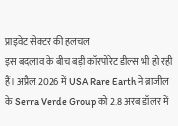प्राइवेट सेक्टर की हलचल
इस बदलाव के बीच बड़ी कॉरपोरेट डील्स भी हो रही हैं। अप्रैल 2026 में USA Rare Earth ने ब्राजील के Serra Verde Group को 2.8 अरब डॉलर में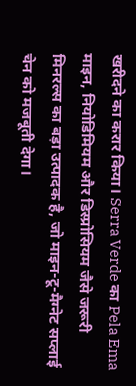खरीदने का करार किया। Serra Verde का Pela Ema माइन, नियोडिमियम और डिस्प्रोसियम जैसे जरूरी मिनरल्स का बड़ा उत्पादक है, जो माइन-टू-मैग्नेट सप्लाई चेन को मजबूती देगा।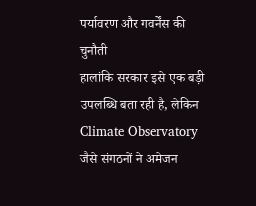पर्यावरण और गवर्नेंस की चुनौती
हालांकि सरकार इसे एक बड़ी उपलब्धि बता रही है, लेकिन Climate Observatory जैसे संगठनों ने अमेजन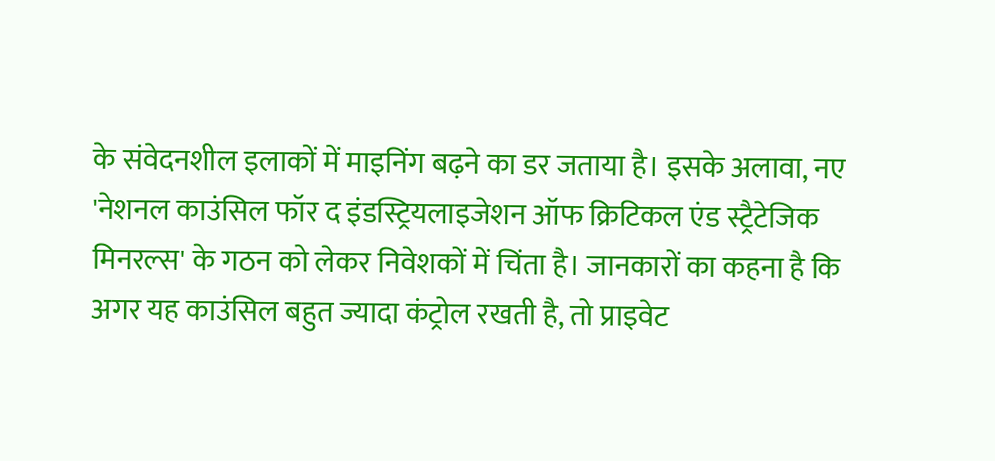के संवेदनशील इलाकों में माइनिंग बढ़ने का डर जताया है। इसके अलावा, नए 'नेशनल काउंसिल फॉर द इंडस्ट्रियलाइजेशन ऑफ क्रिटिकल एंड स्ट्रैटेजिक मिनरल्स' के गठन को लेकर निवेशकों में चिंता है। जानकारों का कहना है कि अगर यह काउंसिल बहुत ज्यादा कंट्रोल रखती है, तो प्राइवेट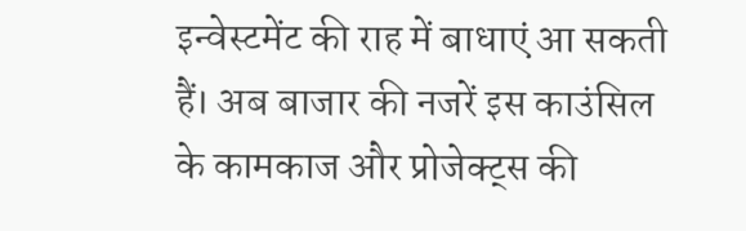इन्वेस्टमेंट की राह में बाधाएं आ सकती हैं। अब बाजार की नजरें इस काउंसिल के कामकाज और प्रोजेक्ट्स की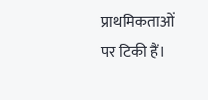प्राथमिकताओं पर टिकी हैं।